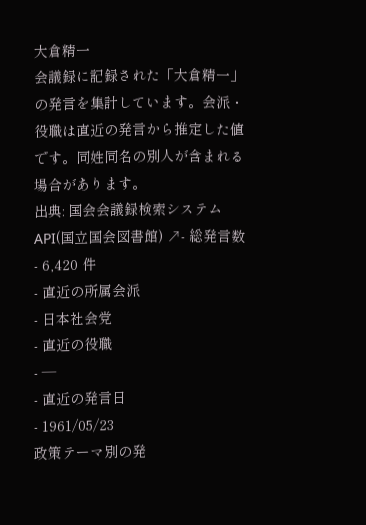大倉精一
会議録に記録された「大倉精一」の発言を集計しています。会派・役職は直近の発言から推定した値です。同姓同名の別人が含まれる場合があります。
出典: 国会会議録検索システム API(国立国会図書館) ↗- 総発言数
- 6,420 件
- 直近の所属会派
- 日本社会党
- 直近の役職
- —
- 直近の発言日
- 1961/05/23
政策テーマ別の発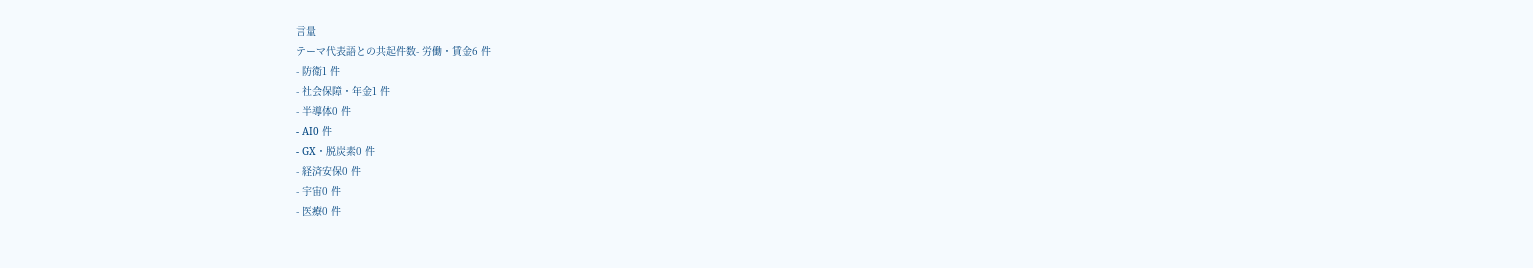言量
テーマ代表語との共起件数- 労働・賃金6 件
- 防衛1 件
- 社会保障・年金1 件
- 半導体0 件
- AI0 件
- GX・脱炭素0 件
- 経済安保0 件
- 宇宙0 件
- 医療0 件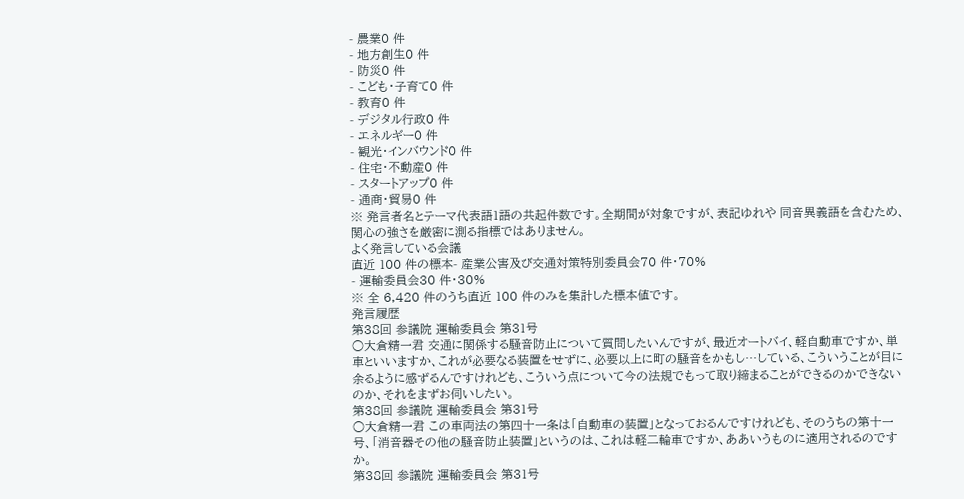- 農業0 件
- 地方創生0 件
- 防災0 件
- こども・子育て0 件
- 教育0 件
- デジタル行政0 件
- エネルギー0 件
- 観光・インバウンド0 件
- 住宅・不動産0 件
- スタートアップ0 件
- 通商・貿易0 件
※ 発言者名とテーマ代表語1語の共起件数です。全期間が対象ですが、表記ゆれや 同音異義語を含むため、関心の強さを厳密に測る指標ではありません。
よく発言している会議
直近 100 件の標本- 産業公害及び交通対策特別委員会70 件・70%
- 運輸委員会30 件・30%
※ 全 6,420 件のうち直近 100 件のみを集計した標本値です。
発言履歴
第38回 参議院 運輸委員会 第31号
○大倉精一君 交通に関係する騒音防止について質問したいんですが、最近オートバイ、軽自動車ですか、単車といいますか、これが必要なる装置をせずに、必要以上に町の騒音をかもし…している、こういうことが目に余るように感ずるんですけれども、こういう点について今の法規でもって取り締まることができるのかできないのか、それをまずお伺いしたい。
第38回 参議院 運輸委員会 第31号
○大倉精一君 この車両法の第四十一条は「自動車の装置」となっておるんですけれども、そのうちの第十一号、「消音器その他の騒音防止装置」というのは、これは軽二輪車ですか、ああいうものに適用されるのですか。
第38回 参議院 運輸委員会 第31号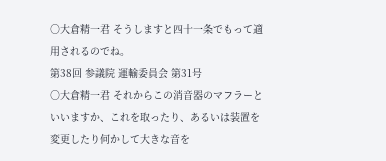○大倉精一君 そうしますと四十一条でもって適用されるのでね。
第38回 参議院 運輸委員会 第31号
○大倉精一君 それからこの消音器のマフラーといいますか、これを取ったり、あるいは装置を変更したり何かして大きな音を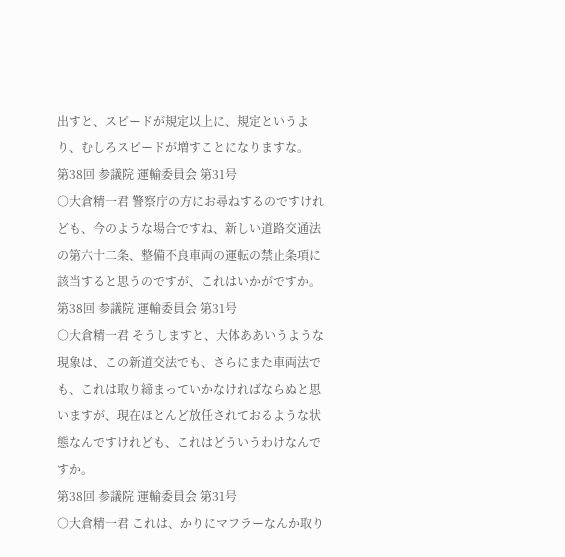出すと、スピードが規定以上に、規定というより、むしろスピードが増すことになりますな。
第38回 参議院 運輸委員会 第31号
○大倉精一君 警察庁の方にお尋ねするのですけれども、今のような場合ですね、新しい道路交通法の第六十二条、整備不良車両の運転の禁止条項に該当すると思うのですが、これはいかがですか。
第38回 参議院 運輸委員会 第31号
○大倉精一君 そうしますと、大体ああいうような現象は、この新道交法でも、さらにまた車両法でも、これは取り締まっていかなければならぬと思いますが、現在ほとんど放任されておるような状態なんですけれども、これはどういうわけなんですか。
第38回 参議院 運輸委員会 第31号
○大倉精一君 これは、かりにマフラーなんか取り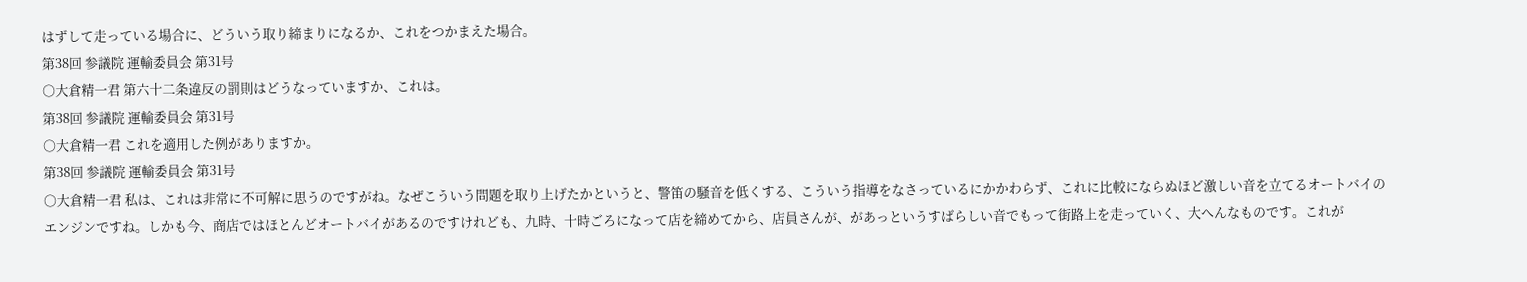はずして走っている場合に、どういう取り締まりになるか、これをつかまえた場合。
第38回 参議院 運輸委員会 第31号
○大倉精一君 第六十二条違反の罰則はどうなっていますか、これは。
第38回 参議院 運輸委員会 第31号
○大倉精一君 これを適用した例がありますか。
第38回 参議院 運輸委員会 第31号
○大倉精一君 私は、これは非常に不可解に思うのですがね。なぜこういう問題を取り上げたかというと、警笛の騒音を低くする、こういう指導をなさっているにかかわらず、これに比較にならぬほど激しい音を立てるオートバイのエンジンですね。しかも今、商店ではほとんどオートバイがあるのですけれども、九時、十時ごろになって店を締めてから、店員さんが、があっというすばらしい音でもって街路上を走っていく、大へんなものです。これが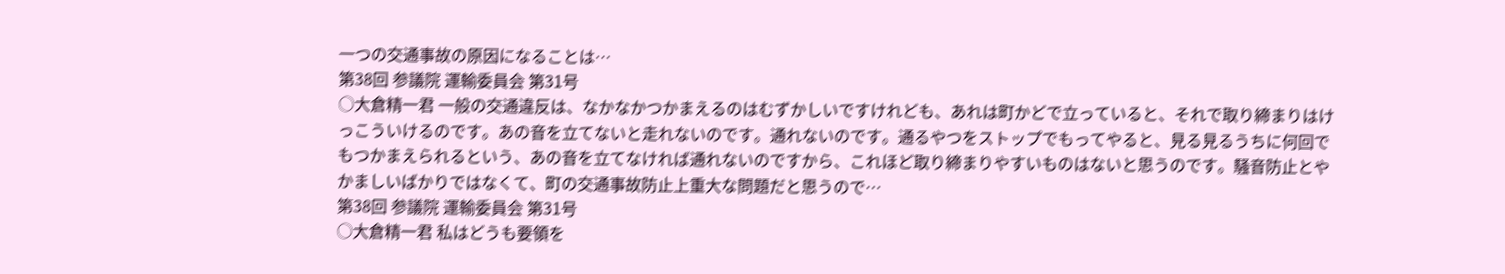一つの交通事故の原因になることは…
第38回 参議院 運輸委員会 第31号
○大倉精一君 一般の交通違反は、なかなかつかまえるのはむずかしいですけれども、あれは町かどで立っていると、それで取り締まりはけっこういけるのです。あの音を立てないと走れないのです。通れないのです。通るやつをストップでもってやると、見る見るうちに何回でもつかまえられるという、あの音を立てなければ通れないのですから、これほど取り締まりやすいものはないと思うのです。騒音防止とやかましいばかりではなくて、町の交通事故防止上重大な問題だと思うので…
第38回 参議院 運輸委員会 第31号
○大倉精一君 私はどうも要領を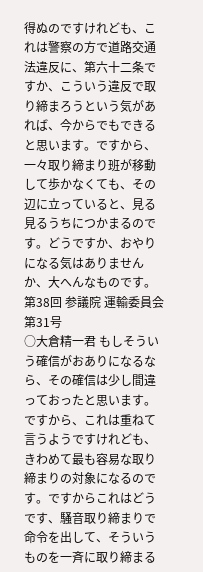得ぬのですけれども、これは警察の方で道路交通法違反に、第六十二条ですか、こういう違反で取り締まろうという気があれば、今からでもできると思います。ですから、一々取り締まり班が移動して歩かなくても、その辺に立っていると、見る見るうちにつかまるのです。どうですか、おやりになる気はありませんか、大へんなものです。
第38回 参議院 運輸委員会 第31号
○大倉精一君 もしそういう確信がおありになるなら、その確信は少し間違っておったと思います。ですから、これは重ねて言うようですけれども、きわめて最も容易な取り締まりの対象になるのです。ですからこれはどうです、騒音取り締まりで命令を出して、そういうものを一斉に取り締まる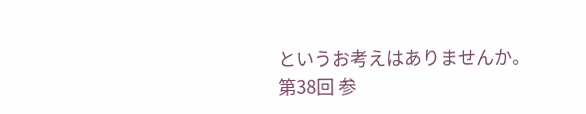というお考えはありませんか。
第38回 参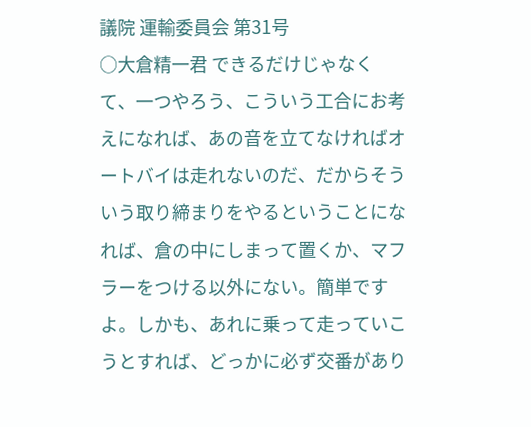議院 運輸委員会 第31号
○大倉精一君 できるだけじゃなくて、一つやろう、こういう工合にお考えになれば、あの音を立てなければオートバイは走れないのだ、だからそういう取り締まりをやるということになれば、倉の中にしまって置くか、マフラーをつける以外にない。簡単ですよ。しかも、あれに乗って走っていこうとすれば、どっかに必ず交番があり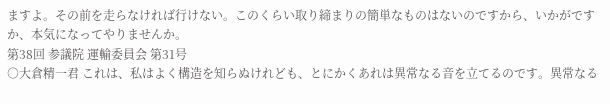ますよ。その前を走らなければ行けない。このくらい取り締まりの簡単なものはないのですから、いかがですか、本気になってやりませんか。
第38回 参議院 運輸委員会 第31号
○大倉精一君 これは、私はよく構造を知らぬけれども、とにかくあれは異常なる音を立てるのです。異常なる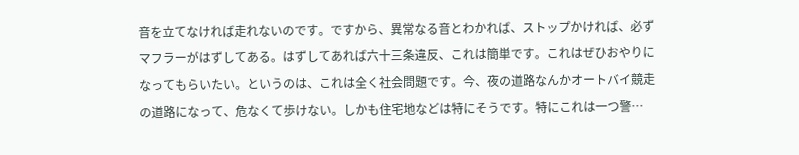音を立てなければ走れないのです。ですから、異常なる音とわかれば、ストップかければ、必ずマフラーがはずしてある。はずしてあれば六十三条違反、これは簡単です。これはぜひおやりになってもらいたい。というのは、これは全く社会問題です。今、夜の道路なんかオートバイ競走の道路になって、危なくて歩けない。しかも住宅地などは特にそうです。特にこれは一つ警…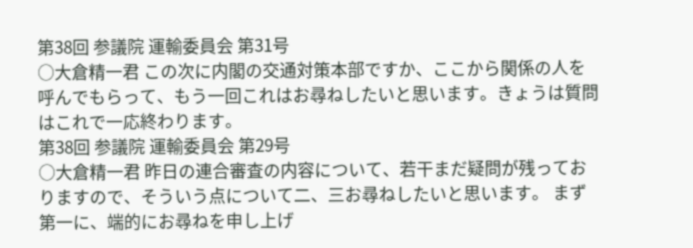第38回 参議院 運輸委員会 第31号
○大倉精一君 この次に内閣の交通対策本部ですか、ここから関係の人を呼んでもらって、もう一回これはお尋ねしたいと思います。きょうは質問はこれで一応終わります。
第38回 参議院 運輸委員会 第29号
○大倉精一君 昨日の連合審査の内容について、若干まだ疑問が残っておりますので、そういう点について二、三お尋ねしたいと思います。 まず第一に、端的にお尋ねを申し上げ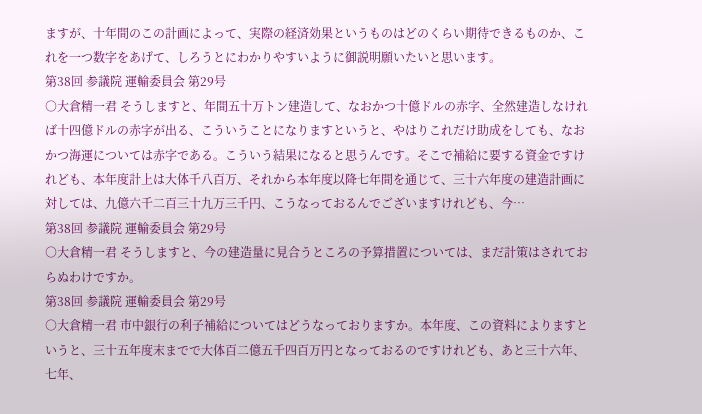ますが、十年間のこの計画によって、実際の経済効果というものはどのくらい期待できるものか、これを一つ数字をあげて、しろうとにわかりやすいように御説明願いたいと思います。
第38回 参議院 運輸委員会 第29号
○大倉精一君 そうしますと、年間五十万トン建造して、なおかつ十億ドルの赤字、全然建造しなければ十四億ドルの赤字が出る、こういうことになりますというと、やはりこれだけ助成をしても、なおかつ海運については赤字である。こういう結果になると思うんです。そこで補給に要する資金ですけれども、本年度計上は大体千八百万、それから本年度以降七年間を通じて、三十六年度の建造計画に対しては、九億六千二百三十九万三千円、こうなっておるんでございますけれども、今…
第38回 参議院 運輸委員会 第29号
○大倉精一君 そうしますと、今の建造量に見合うところの予算措置については、まだ計策はされておらぬわけですか。
第38回 参議院 運輸委員会 第29号
○大倉精一君 市中銀行の利子補給についてはどうなっておりますか。本年度、この資料によりますというと、三十五年度末までで大体百二億五千四百万円となっておるのですけれども、あと三十六年、七年、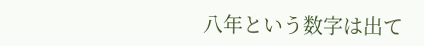八年という数字は出て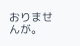おりませんが。